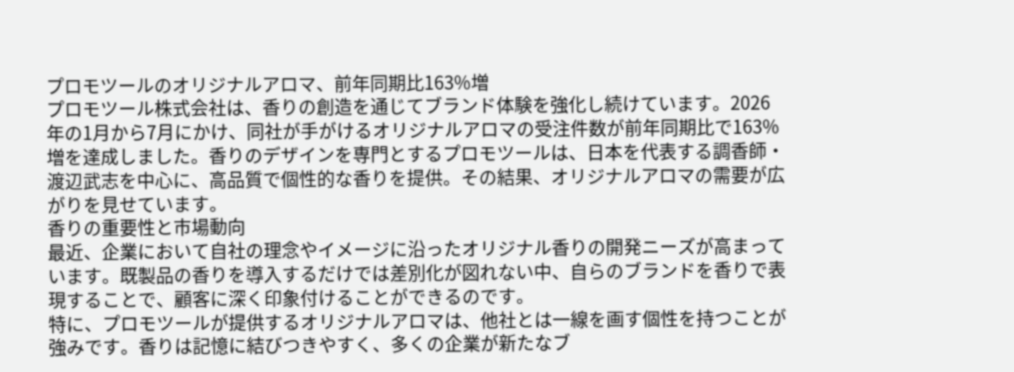プロモツールのオリジナルアロマ、前年同期比163%増
プロモツール株式会社は、香りの創造を通じてブランド体験を強化し続けています。2026年の1月から7月にかけ、同社が手がけるオリジナルアロマの受注件数が前年同期比で163%増を達成しました。香りのデザインを専門とするプロモツールは、日本を代表する調香師・渡辺武志を中心に、高品質で個性的な香りを提供。その結果、オリジナルアロマの需要が広がりを見せています。
香りの重要性と市場動向
最近、企業において自社の理念やイメージに沿ったオリジナル香りの開発ニーズが高まっています。既製品の香りを導入するだけでは差別化が図れない中、自らのブランドを香りで表現することで、顧客に深く印象付けることができるのです。
特に、プロモツールが提供するオリジナルアロマは、他社とは一線を画す個性を持つことが強みです。香りは記憶に結びつきやすく、多くの企業が新たなブ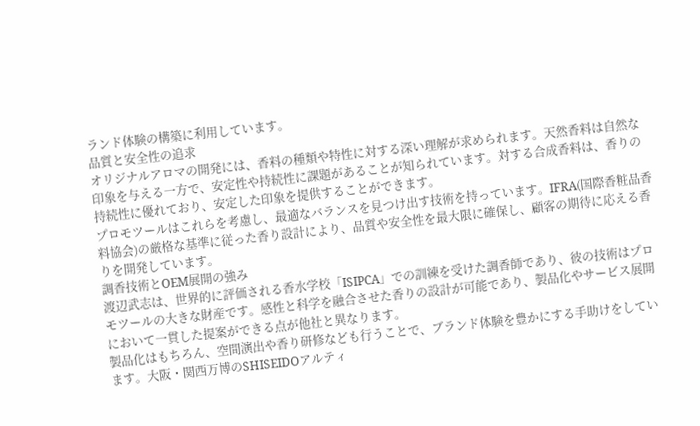ランド体験の構築に利用しています。
品質と安全性の追求
オリジナルアロマの開発には、香料の種類や特性に対する深い理解が求められます。天然香料は自然な印象を与える一方で、安定性や持続性に課題があることが知られています。対する合成香料は、香りの持続性に優れており、安定した印象を提供することができます。
プロモツールはこれらを考慮し、最適なバランスを見つけ出す技術を持っています。IFRA(国際香粧品香料協会)の厳格な基準に従った香り設計により、品質や安全性を最大限に確保し、顧客の期待に応える香りを開発しています。
調香技術とOEM展開の強み
渡辺武志は、世界的に評価される香水学校「ISIPCA」での訓練を受けた調香師であり、彼の技術はプロモツールの大きな財産です。感性と科学を融合させた香りの設計が可能であり、製品化やサービス展開において一貫した提案ができる点が他社と異なります。
製品化はもちろん、空間演出や香り研修なども行うことで、ブランド体験を豊かにする手助けをしています。大阪・関西万博のSHISEIDOアルティ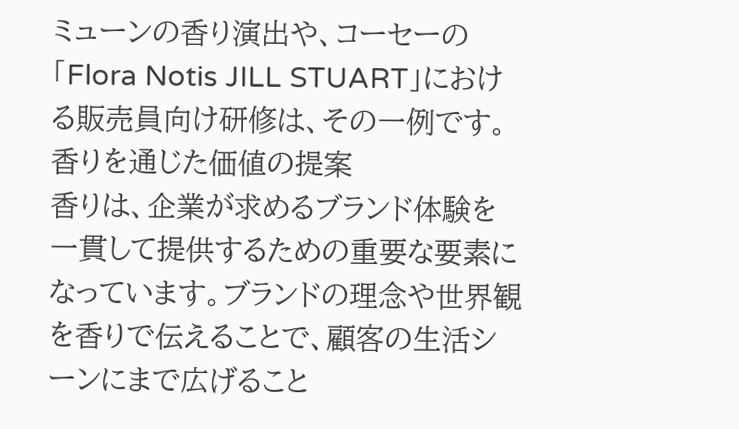ミューンの香り演出や、コーセーの「Flora Notis JILL STUART」における販売員向け研修は、その一例です。
香りを通じた価値の提案
香りは、企業が求めるブランド体験を一貫して提供するための重要な要素になっています。ブランドの理念や世界観を香りで伝えることで、顧客の生活シーンにまで広げること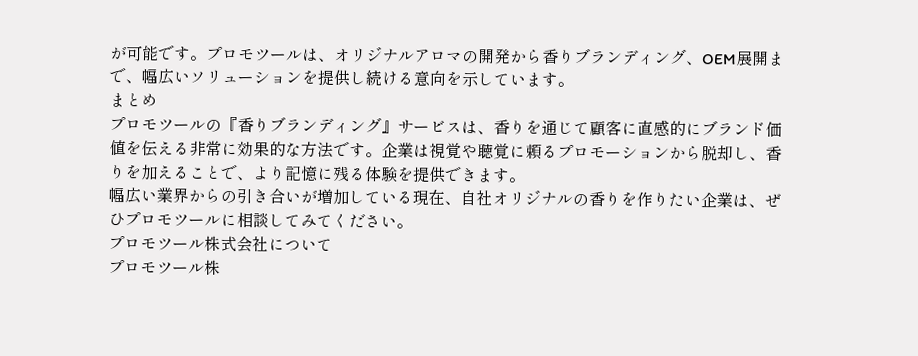が可能です。プロモツールは、オリジナルアロマの開発から香りブランディング、OEM展開まで、幅広いソリューションを提供し続ける意向を示しています。
まとめ
プロモツールの『香りブランディング』サービスは、香りを通じて顧客に直感的にブランド価値を伝える非常に効果的な方法です。企業は視覚や聴覚に頼るプロモーションから脱却し、香りを加えることで、より記憶に残る体験を提供できます。
幅広い業界からの引き合いが増加している現在、自社オリジナルの香りを作りたい企業は、ぜひプロモツールに相談してみてください。
プロモツール株式会社について
プロモツール株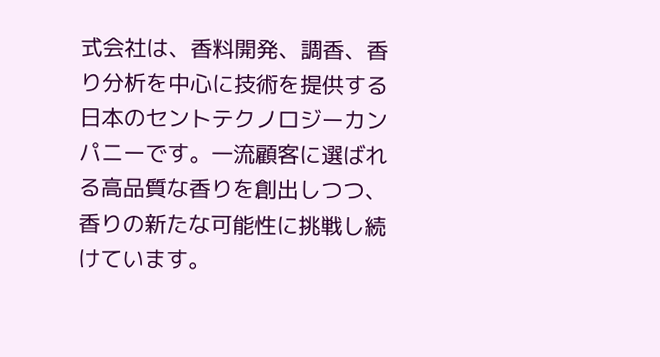式会社は、香料開発、調香、香り分析を中心に技術を提供する日本のセントテクノロジーカンパニーです。一流顧客に選ばれる高品質な香りを創出しつつ、香りの新たな可能性に挑戦し続けています。